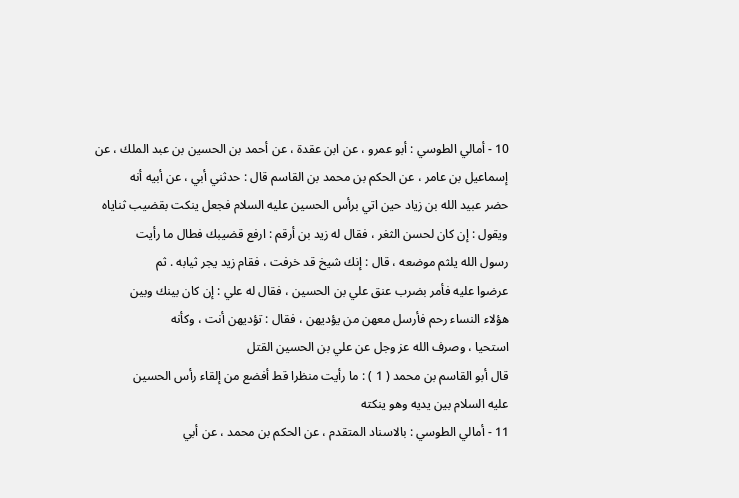10 - أمالي الطوسي : أبو عمرو ، عن ابن عقدة ، عن أحمد بن الحسين بن عبد الملك ، عن
إسماعيل بن عامر ، عن الحكم بن محمد بن القاسم قال : حدثني أبي ، عن أبيه أنه
حضر عبيد الله بن زياد حين اتي برأس الحسين عليه السلام فجعل ينكت بقضيب ثناياه
ويقول : إن كان لحسن الثغر ، فقال له زيد بن أرقم : ارفع قضيبك فطال ما رأيت
رسول الله يلثم موضعه ، قال : إنك شيخ قد خرفت ، فقام زيد يجر ثيابه . ثم
عرضوا عليه فأمر بضرب عنق علي بن الحسين ، فقال له علي : إن كان بينك وبين
هؤلاء النساء رحم فأرسل معهن من يؤديهن ، فقال : تؤديهن أنت ، وكأنه
استحيا ، وصرف الله عز وجل عن علي بن الحسين القتل
قال أبو القاسم بن محمد ( 1 ) : ما رأيت منظرا قط أفضع من إلقاء رأس الحسين
عليه السلام بين يديه وهو ينكته
11 - أمالي الطوسي : بالاسناد المتقدم ، عن الحكم بن محمد ، عن أبي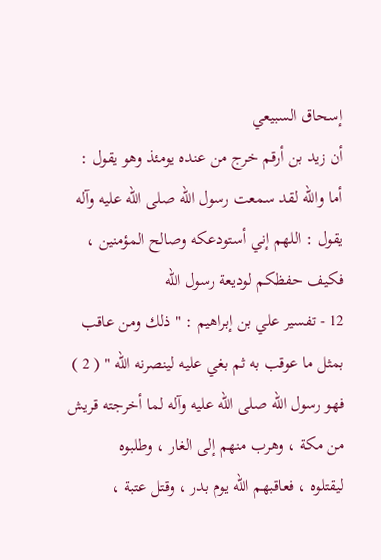إسحاق السبيعي
أن زيد بن أرقم خرج من عنده يومئذ وهو يقول : أما والله لقد سمعت رسول الله صلى الله عليه وآله
يقول : اللهم إني أستودعكه وصالح المؤمنين ، فكيف حفظكم لوديعة رسول الله
12 - تفسير علي بن إبراهيم : " ذلك ومن عاقب بمثل ما عوقب به ثم بغي عليه لينصرنه الله " ( 2 )
فهو رسول الله صلى الله عليه وآله لما أخرجته قريش من مكة ، وهرب منهم إلى الغار ، وطلبوه
ليقتلوه ، فعاقبهم الله يوم بدر ، وقتل عتبة ،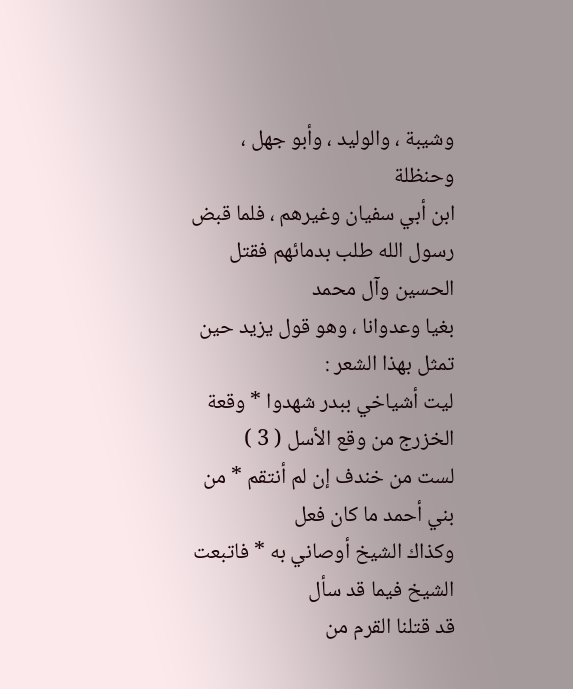وشيبة ، والوليد ، وأبو جهل ، وحنظلة
ابن أبي سفيان وغيرهم ، فلما قبض رسول الله طلب بدمائهم فقتل الحسين وآل محمد
بغيا وعدوانا ، وهو قول يزيد حين تمثل بهذا الشعر :
ليت أشياخي ببدر شهدوا * وقعة الخزرج من وقع الأسل ( 3 )
لست من خندف إن لم أنتقم * من بني أحمد ما كان فعل
وكذاك الشيخ أوصاني به * فاتبعت الشيخ فيما قد سأل
قد قتلنا القرم من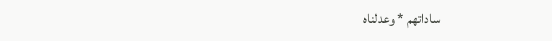ساداتهم * وعدلناه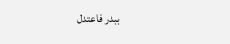ببدر فاعتدل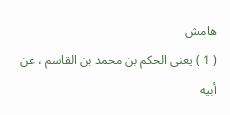هامش
( 1 ) يعنى الحكم بن محمد بن القاسم ، عن أبيه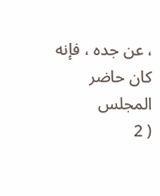، عن جده ، فإنه كان حاضر المجلس
( 2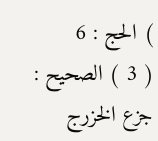) الحج : 6
( 3 ) الصحيح : جزع الخزرج